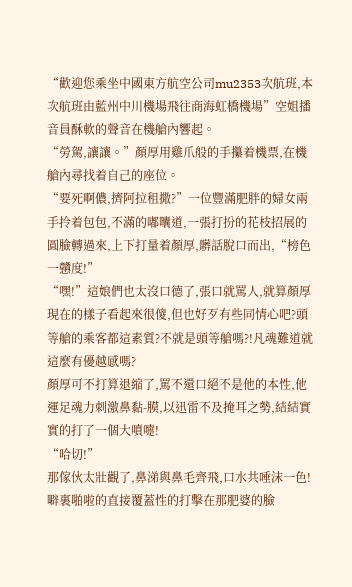“歡迎您乘坐中國東方航空公司mu2353次航班,本次航班由藍州中川機場飛往商海虹橋機場”空姐播音員酥軟的聲音在機艙內響起。
“勞駕,讓讓。”顏厚用雞爪般的手攥着機票,在機艙內尋找着自己的座位。
“要死啊儂,擠阿拉租撒?”一位豐滿肥胖的婦女兩手拎着包包,不滿的嘟囔道,一張打扮的花枝招展的圓臉轉過來,上下打量着顏厚,髒話脫口而出,“榜色一戇度!”
“嘿!”這娘們也太沒口德了,張口就罵人,就算顏厚現在的樣子看起來很傻,但也好歹有些同情心吧?頭等艙的乘客都這素質?不就是頭等艙嗎?!凡魂難道就這麼有優越感嗎?
顏厚可不打算退縮了,罵不還口絕不是他的本性,他運足魂力刺激鼻黏-膜,以迅雷不及掩耳之勢,結結實實的打了一個大噴嚏!
“哈切!”
那傢伙太壯觀了,鼻涕與鼻毛齊飛,口水共唾沫一色!噼裏啪啦的直接覆蓋性的打擊在那肥婆的臉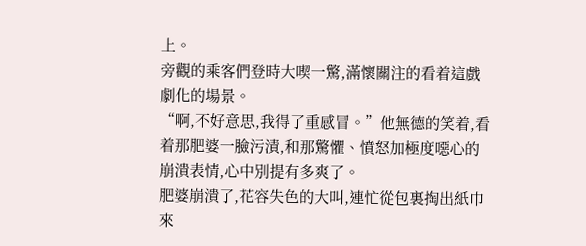上。
旁觀的乘客們登時大喫一驚,滿懷關注的看着這戲劇化的場景。
“啊,不好意思,我得了重感冒。”他無德的笑着,看着那肥婆一臉污漬,和那驚懼、憤怒加極度噁心的崩潰表情,心中別提有多爽了。
肥婆崩潰了,花容失色的大叫,連忙從包裏掏出紙巾來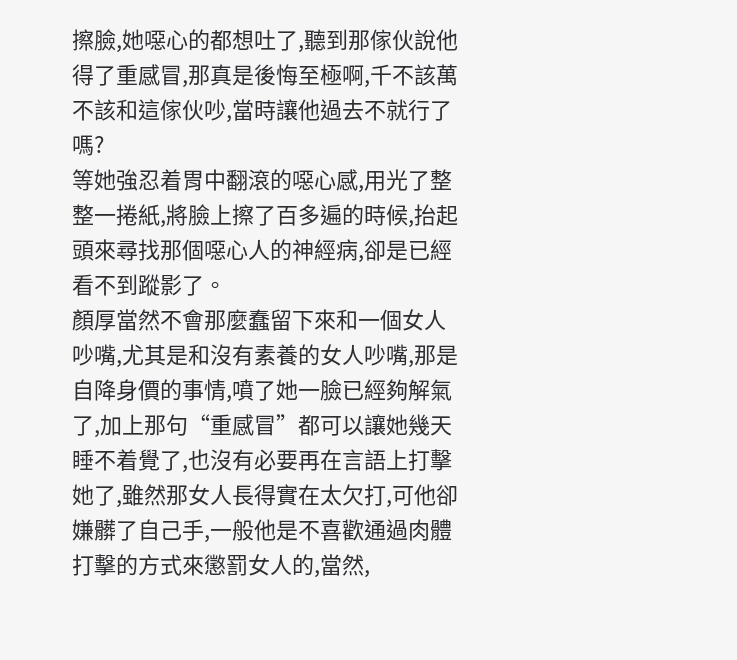擦臉,她噁心的都想吐了,聽到那傢伙說他得了重感冒,那真是後悔至極啊,千不該萬不該和這傢伙吵,當時讓他過去不就行了嗎?
等她強忍着胃中翻滾的噁心感,用光了整整一捲紙,將臉上擦了百多遍的時候,抬起頭來尋找那個噁心人的神經病,卻是已經看不到蹤影了。
顏厚當然不會那麼蠢留下來和一個女人吵嘴,尤其是和沒有素養的女人吵嘴,那是自降身價的事情,噴了她一臉已經夠解氣了,加上那句“重感冒”都可以讓她幾天睡不着覺了,也沒有必要再在言語上打擊她了,雖然那女人長得實在太欠打,可他卻嫌髒了自己手,一般他是不喜歡通過肉體打擊的方式來懲罰女人的,當然,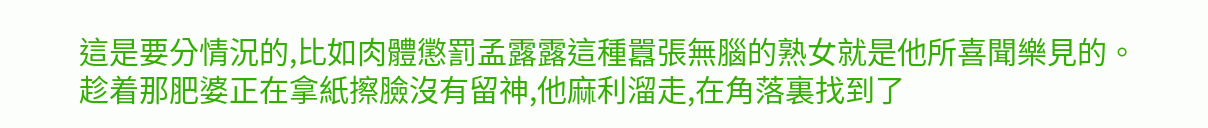這是要分情況的,比如肉體懲罰孟露露這種囂張無腦的熟女就是他所喜聞樂見的。
趁着那肥婆正在拿紙擦臉沒有留神,他麻利溜走,在角落裏找到了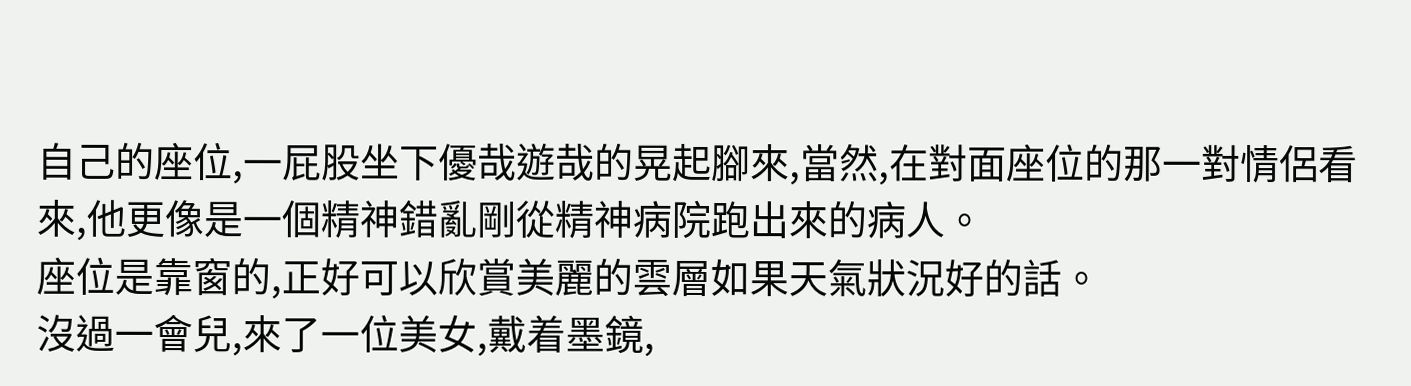自己的座位,一屁股坐下優哉遊哉的晃起腳來,當然,在對面座位的那一對情侶看來,他更像是一個精神錯亂剛從精神病院跑出來的病人。
座位是靠窗的,正好可以欣賞美麗的雲層如果天氣狀況好的話。
沒過一會兒,來了一位美女,戴着墨鏡,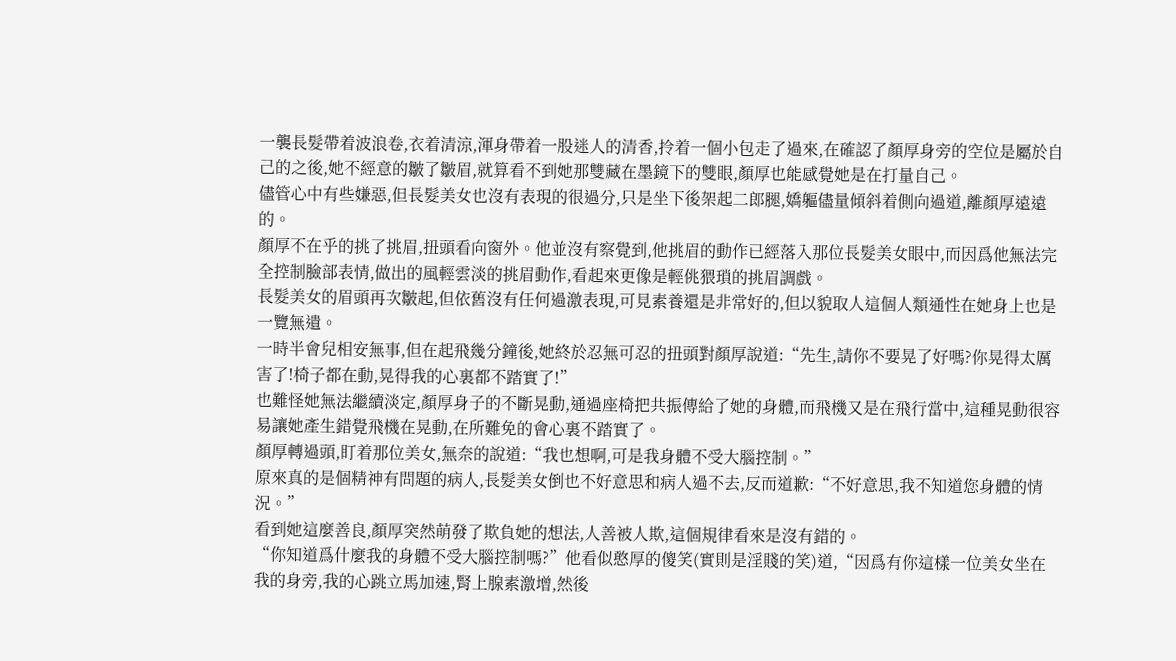一襲長髮帶着波浪卷,衣着清涼,渾身帶着一股迷人的清香,拎着一個小包走了過來,在確認了顏厚身旁的空位是屬於自己的之後,她不經意的皺了皺眉,就算看不到她那雙藏在墨鏡下的雙眼,顏厚也能感覺她是在打量自己。
儘管心中有些嫌惡,但長髮美女也沒有表現的很過分,只是坐下後架起二郎腿,嬌軀儘量傾斜着側向過道,離顏厚遠遠的。
顏厚不在乎的挑了挑眉,扭頭看向窗外。他並沒有察覺到,他挑眉的動作已經落入那位長髮美女眼中,而因爲他無法完全控制臉部表情,做出的風輕雲淡的挑眉動作,看起來更像是輕佻猥瑣的挑眉調戲。
長髮美女的眉頭再次皺起,但依舊沒有任何過激表現,可見素養還是非常好的,但以貌取人這個人類通性在她身上也是一覽無遺。
一時半會兒相安無事,但在起飛幾分鐘後,她終於忍無可忍的扭頭對顏厚說道:“先生,請你不要晃了好嗎?你晃得太厲害了!椅子都在動,晃得我的心裏都不踏實了!”
也難怪她無法繼續淡定,顏厚身子的不斷晃動,通過座椅把共振傳給了她的身體,而飛機又是在飛行當中,這種晃動很容易讓她產生錯覺飛機在晃動,在所難免的會心裏不踏實了。
顏厚轉過頭,盯着那位美女,無奈的說道:“我也想啊,可是我身體不受大腦控制。”
原來真的是個精神有問題的病人,長髮美女倒也不好意思和病人過不去,反而道歉:“不好意思,我不知道您身體的情況。”
看到她這麼善良,顏厚突然萌發了欺負她的想法,人善被人欺,這個規律看來是沒有錯的。
“你知道爲什麼我的身體不受大腦控制嗎?”他看似憨厚的傻笑(實則是淫賤的笑)道,“因爲有你這樣一位美女坐在我的身旁,我的心跳立馬加速,腎上腺素激增,然後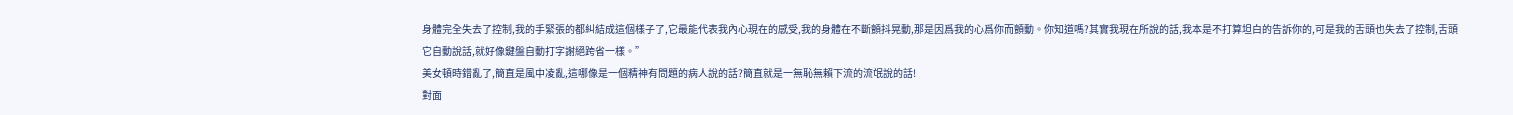身體完全失去了控制,我的手緊張的都糾結成這個樣子了,它最能代表我內心現在的感受,我的身體在不斷顫抖晃動,那是因爲我的心爲你而顫動。你知道嗎?其實我現在所說的話,我本是不打算坦白的告訴你的,可是我的舌頭也失去了控制,舌頭它自動說話,就好像鍵盤自動打字謝絕跨省一樣。”
美女頓時錯亂了,簡直是風中凌亂,這哪像是一個精神有問題的病人說的話?簡直就是一無恥無賴下流的流氓說的話!
對面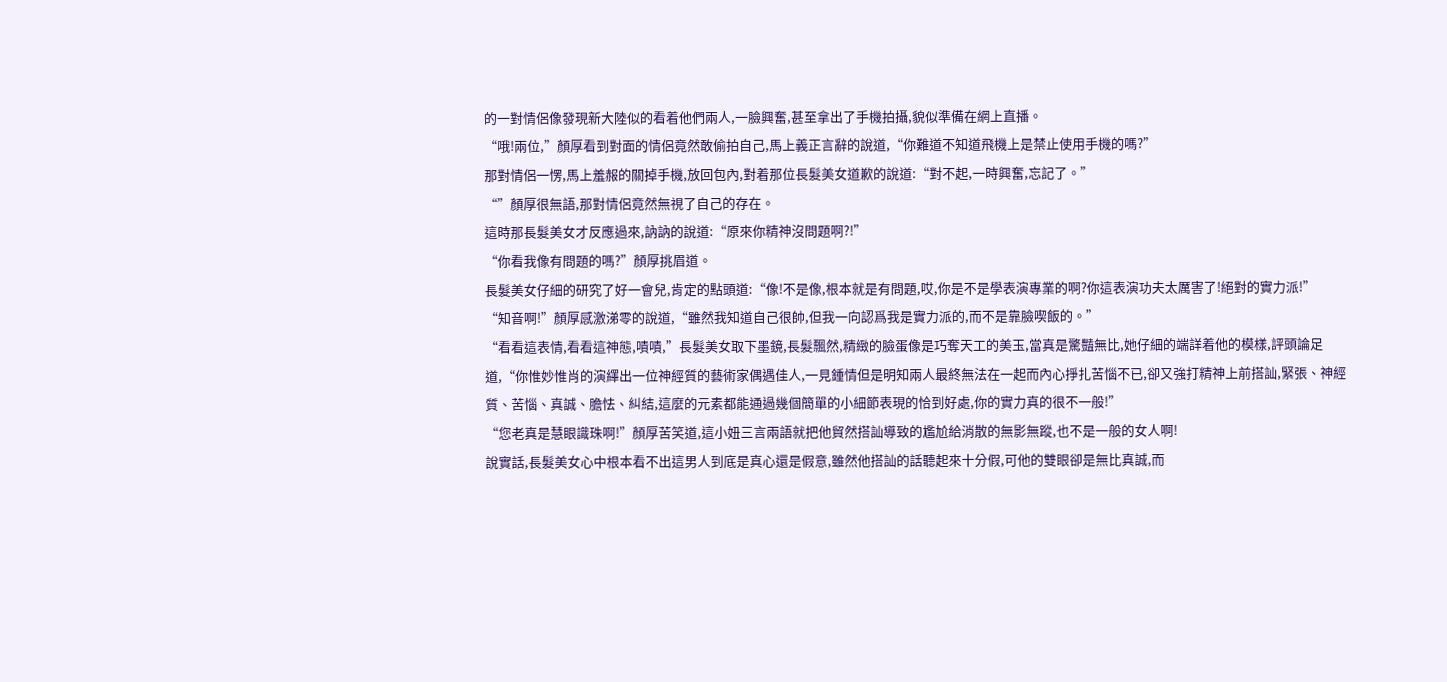的一對情侶像發現新大陸似的看着他們兩人,一臉興奮,甚至拿出了手機拍攝,貌似準備在網上直播。
“哦!兩位,”顏厚看到對面的情侶竟然敢偷拍自己,馬上義正言辭的說道,“你難道不知道飛機上是禁止使用手機的嗎?”
那對情侶一愣,馬上羞赧的關掉手機,放回包內,對着那位長髮美女道歉的說道:“對不起,一時興奮,忘記了。”
“”顏厚很無語,那對情侶竟然無視了自己的存在。
這時那長髮美女才反應過來,訥訥的說道:“原來你精神沒問題啊?!”
“你看我像有問題的嗎?”顏厚挑眉道。
長髮美女仔細的研究了好一會兒,肯定的點頭道:“像!不是像,根本就是有問題,哎,你是不是學表演專業的啊?你這表演功夫太厲害了!絕對的實力派!”
“知音啊!”顏厚感激涕零的說道,“雖然我知道自己很帥,但我一向認爲我是實力派的,而不是靠臉喫飯的。”
“看看這表情,看看這神態,嘖嘖,”長髮美女取下墨鏡,長髮飄然,精緻的臉蛋像是巧奪天工的美玉,當真是驚豔無比,她仔細的端詳着他的模樣,評頭論足道,“你惟妙惟肖的演繹出一位神經質的藝術家偶遇佳人,一見鍾情但是明知兩人最終無法在一起而內心掙扎苦惱不已,卻又強打精神上前搭訕,緊張、神經質、苦惱、真誠、膽怯、糾結,這麼的元素都能通過幾個簡單的小細節表現的恰到好處,你的實力真的很不一般!”
“您老真是慧眼識珠啊!”顏厚苦笑道,這小妞三言兩語就把他貿然搭訕導致的尷尬給消散的無影無蹤,也不是一般的女人啊!
說實話,長髮美女心中根本看不出這男人到底是真心還是假意,雖然他搭訕的話聽起來十分假,可他的雙眼卻是無比真誠,而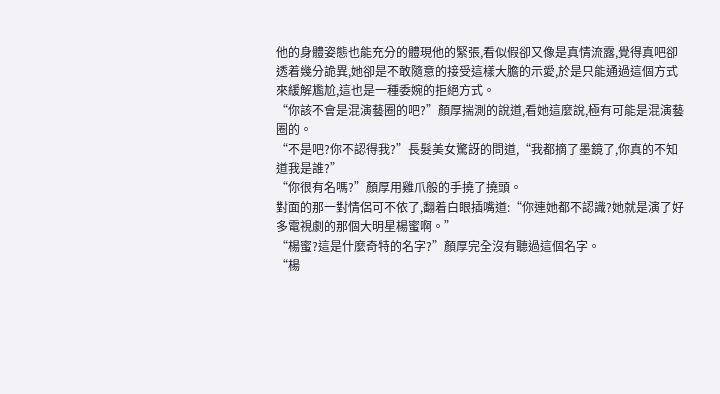他的身體姿態也能充分的體現他的緊張,看似假卻又像是真情流露,覺得真吧卻透着幾分詭異,她卻是不敢隨意的接受這樣大膽的示愛,於是只能通過這個方式來緩解尷尬,這也是一種委婉的拒絕方式。
“你該不會是混演藝圈的吧?”顏厚揣測的說道,看她這麼說,極有可能是混演藝圈的。
“不是吧?你不認得我?”長髮美女驚訝的問道,“我都摘了墨鏡了,你真的不知道我是誰?”
“你很有名嗎?”顏厚用雞爪般的手撓了撓頭。
對面的那一對情侶可不依了,翻着白眼插嘴道:“你連她都不認識?她就是演了好多電視劇的那個大明星楊蜜啊。”
“楊蜜?這是什麼奇特的名字?”顏厚完全沒有聽過這個名字。
“楊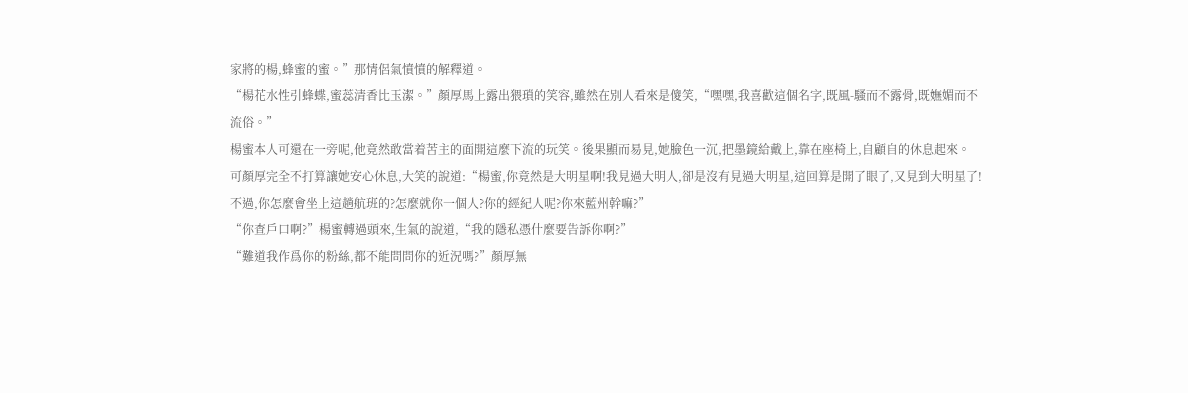家將的楊,蜂蜜的蜜。”那情侶氣憤憤的解釋道。
“楊花水性引蜂蝶,蜜蕊清香比玉潔。”顏厚馬上露出猥瑣的笑容,雖然在別人看來是傻笑,“嘿嘿,我喜歡這個名字,既風-騷而不露骨,既嫵媚而不流俗。”
楊蜜本人可還在一旁呢,他竟然敢當着苦主的面開這麼下流的玩笑。後果顯而易見,她臉色一沉,把墨鏡給戴上,靠在座椅上,自顧自的休息起來。
可顏厚完全不打算讓她安心休息,大笑的說道:“楊蜜,你竟然是大明星啊!我見過大明人,卻是沒有見過大明星,這回算是開了眼了,又見到大明星了!不過,你怎麼會坐上這趟航班的?怎麼就你一個人?你的經紀人呢?你來藍州幹嘛?”
“你查戶口啊?”楊蜜轉過頭來,生氣的說道,“我的隱私憑什麼要告訴你啊?”
“難道我作爲你的粉絲,都不能問問你的近況嗎?”顏厚無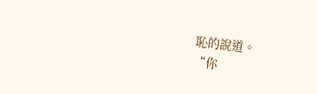恥的說道。
“你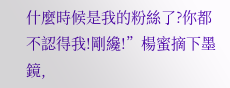什麼時候是我的粉絲了?你都不認得我!剛纔!”楊蜜摘下墨鏡,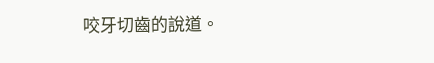咬牙切齒的說道。